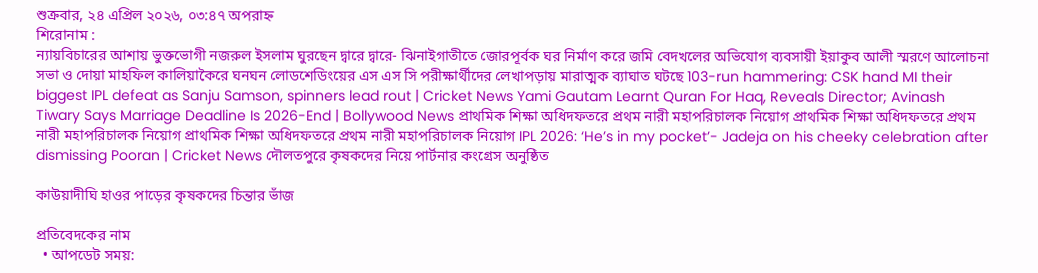শুক্রবার, ২৪ এপ্রিল ২০২৬, ০৩:৪৭ অপরাহ্ন
শিরোনাম :
ন্যায়বিচারের আশায় ভুক্তভোগী নজরুল ইসলাম ঘুরছেন দ্বারে দ্বারে- ঝিনাইগাতীতে জোরপূর্বক ঘর নির্মাণ করে জমি বেদখলের অভিযোগ ব্যবসায়ী ইয়াকুব আলী স্মরণে আলোচনা সভা ও দোয়া মাহফিল কালিয়াকৈরে ঘনঘন লোডশেডিংয়ের এস এস সি পরীক্ষার্থীদের লেখাপড়ায় মারাত্মক ব্যাঘাত ঘটছে 103-run hammering: CSK hand MI their biggest IPL defeat as Sanju Samson, spinners lead rout | Cricket News Yami Gautam Learnt Quran For Haq, Reveals Director; Avinash Tiwary Says Marriage Deadline Is 2026-End | Bollywood News প্রাথমিক শিক্ষা অধিদফতরে প্রথম নারী মহাপরিচালক নিয়োগ প্রাথমিক শিক্ষা অধিদফতরে প্রথম নারী মহাপরিচালক নিয়োগ প্রাথমিক শিক্ষা অধিদফতরে প্রথম নারী মহাপরিচালক নিয়োগ IPL 2026: ‘He’s in my pocket’- Jadeja on his cheeky celebration after dismissing Pooran | Cricket News দৌলতপুরে কৃষকদের নিয়ে পার্টনার কংগ্রেস অনুষ্ঠিত

কাউয়াদীঘি হাওর পাড়ের কৃষকদের চিন্তার ভাঁজ

প্রতিবেদকের নাম
  • আপডেট সময়: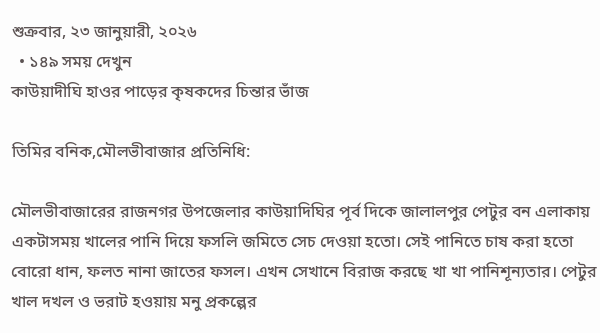শুক্রবার, ২৩ জানুয়ারী, ২০২৬
  • ১৪৯ সময় দেখুন
কাউয়াদীঘি হাওর পাড়ের কৃষকদের চিন্তার ভাঁজ

তিমির বনিক,মৌলভীবাজার প্রতিনিধি:

মৌলভীবাজারের রাজনগর উপজেলার কাউয়াদিঘির পূর্ব দিকে জালালপুর পেটুর বন এলাকায় একটাসময় খালের পানি দিয়ে ফসলি জমিতে সেচ দেওয়া হতো। সেই পানিতে চাষ করা হতো বোরো ধান, ফলত নানা জাতের ফসল। এখন সেখানে বিরাজ করছে খা খা পানিশূন্যতার। পেটুর খাল দখল ও ভরাট হওয়ায় মনু প্রকল্পের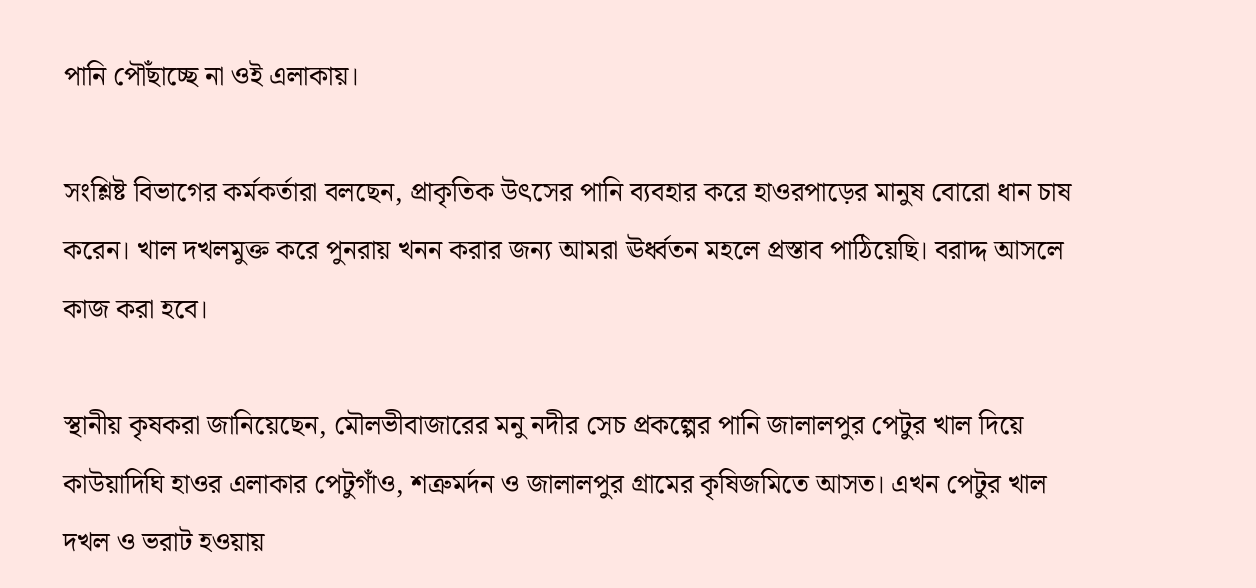পানি পৌঁছাচ্ছে না ওই এলাকায়।

সংশ্লিষ্ট বিভাগের কর্মকর্তারা বলছেন, প্রাকৃতিক উৎসের পানি ব্যবহার করে হাওরপাড়ের মানুষ বোরো ধান চাষ করেন। খাল দখলমুক্ত করে পুনরায় খনন করার জন্য আমরা ঊর্ধ্বতন মহলে প্রস্তাব পাঠিয়েছি। বরাদ্দ আসলে কাজ করা হবে।

স্থানীয় কৃষকরা জানিয়েছেন, মৌলভীবাজারের মনু নদীর সেচ প্রকল্পের পানি জালালপুর পেটুর খাল দিয়ে কাউয়াদিঘি হাওর এলাকার পেটুগাঁও, শত্রুমর্দন ও জালালপুর গ্রামের কৃষিজমিতে আসত। এখন পেটুর খাল দখল ও ভরাট হওয়ায়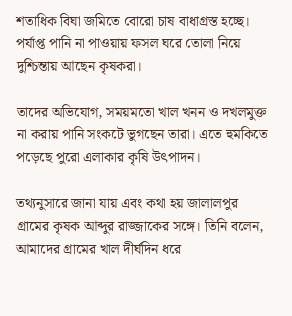শতাধিক বিঘা জমিতে বোরো চাষ বাধাগ্রস্ত হচ্ছে। পর্যাপ্ত পানি না পাওয়ায় ফসল ঘরে তোলা নিয়ে দুশ্চিন্তায় আছেন কৃষকরা।

তাদের অভিযোগ, সময়মতো খাল খনন ও দখলমুক্ত না করায় পানি সংকটে ভুগছেন তারা। এতে হুমকিতে পড়েছে পুরো এলাকার কৃষি উৎপাদন।

তথ্যনুসারে জানা যায় এবং কথা হয় জালালপুর গ্রামের কৃষক আব্দুর রাজ্জাকের সঙ্গে। তিনি বলেন, আমাদের গ্রামের খাল দীর্ঘদিন ধরে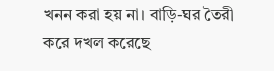খনন করা হয় না। বাড়ি-ঘর তৈরী করে দখল করেছে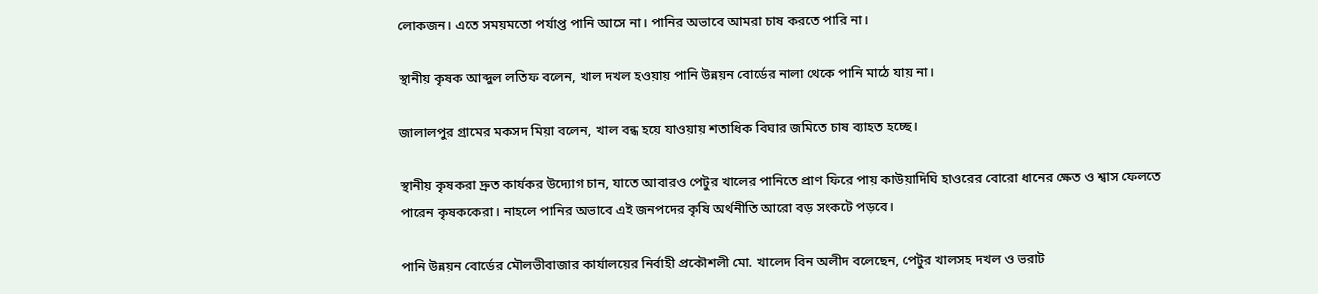লোকজন। এতে সময়মতো পর্যাপ্ত পানি আসে না। পানির অভাবে আমরা চাষ করতে পারি না।

স্থানীয় কৃষক আব্দুল লতিফ বলেন, খাল দখল হওয়ায় পানি উন্নয়ন বোর্ডের নালা থেকে পানি মাঠে যায় না।

জালালপুর গ্রামের মকসদ মিয়া বলেন, খাল বন্ধ হয়ে যাওয়ায় শতাধিক বিঘার জমিতে চাষ ব্যাহত হচ্ছে।

স্থানীয় কৃষকরা দ্রুত কার্যকর উদ্যোগ চান, যাতে আবারও পেটুর খালের পানিতে প্রাণ ফিরে পায় কাউয়াদিঘি হাওরের বোরো ধানের ক্ষেত ও শ্বাস ফেলতে পারেন কৃষককেরা। নাহলে পানির অভাবে এই জনপদের কৃষি অর্থনীতি আরো বড় সংকটে পড়বে।

পানি উন্নয়ন বোর্ডের মৌলভীবাজার কার্যালয়ের নির্বাহী প্রকৌশলী মো. খালেদ বিন অলীদ বলেছেন, পেটুর খালসহ দখল ও ভরাট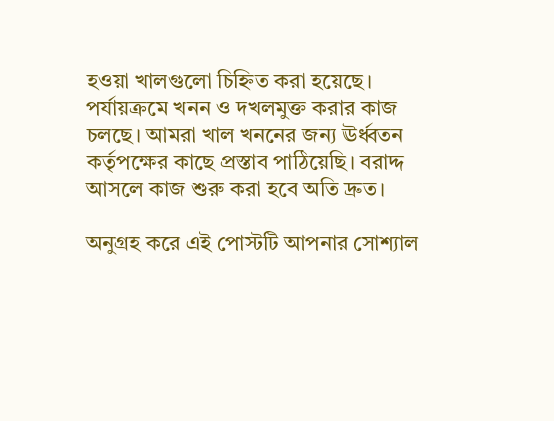হওয়া খালগুলো চিহ্নিত করা হয়েছে। পর্যায়ক্রমে খনন ও দখলমুক্ত করার কাজ চলছে। আমরা খাল খননের জন্য ঊর্ধ্বতন কর্তৃপক্ষের কাছে প্রস্তাব পাঠিয়েছি। বরাদ্দ আসলে কাজ শুরু করা হবে অতি দ্রুত।

অনুগ্রহ করে এই পোস্টটি আপনার সোশ্যাল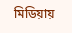মিডিয়ায়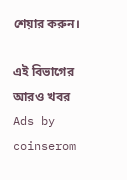শেয়ার করুন।

এই বিভাগের আরও খবর
Ads by coinserom